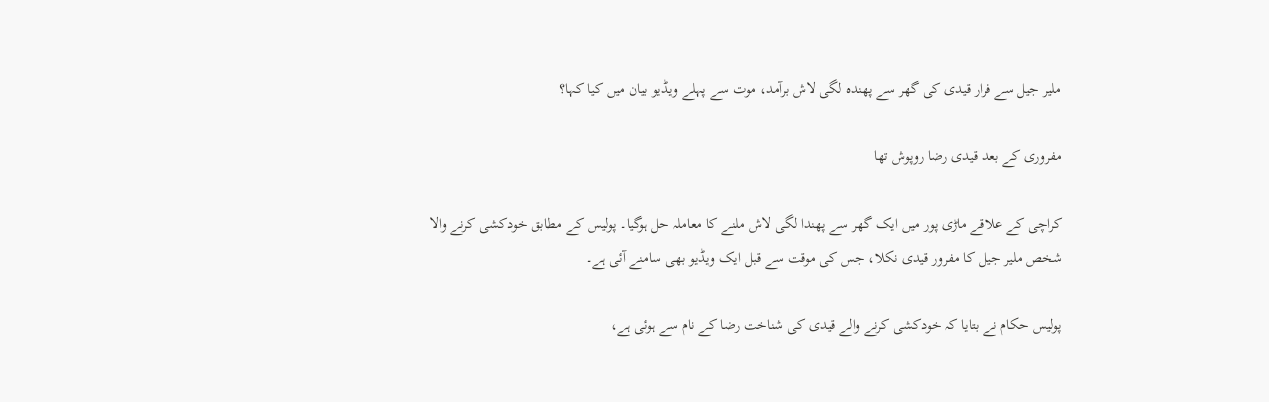ملیر جیل سے فرار قیدی کی گھر سے پھندہ لگی لاش برآمد، موت سے پہلے ویڈیو بیان میں کیا کہا؟

مفروری کے بعد قیدی رضا روپوش تھا

کراچی کے علاقے ماڑی پور میں ایک گھر سے پھندا لگی لاش ملنے کا معاملہ حل ہوگیا۔ پولیس کے مطابق خودکشی کرنے والا شخص ملیر جیل کا مفرور قیدی نکلا، جس کی موقت سے قبل ایک ویڈیو بھی سامنے آئی ہے۔

پولیس حکام نے بتایا کہ خودکشی کرنے والے قیدی کی شناخت رضا کے نام سے ہوئی ہے،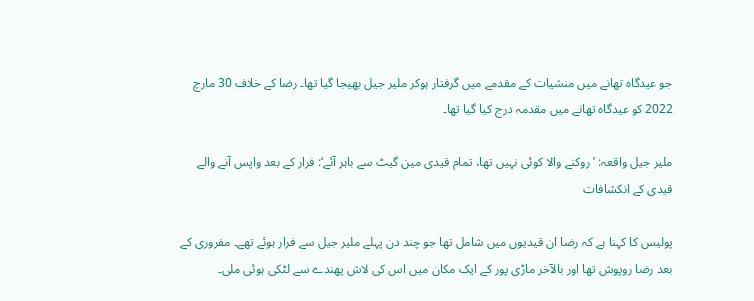جو عیدگاہ تھانے میں منشیات کے مقدمے میں گرفتار ہوکر ملیر جیل بھیجا گیا تھا۔ رضا کے خلاف 30 مارچ 2022 کو عیدگاہ تھانے میں مقدمہ درج کیا گیا تھا۔

ملیر جیل واقعہ: ’روکنے والا کوئی نہیں تھا، تمام قیدی مین گیٹ سے باہر آئے‘: فرار کے بعد واپس آنے والے قیدی کے انکشافات

پولیس کا کہنا ہے کہ رضا ان قیدیوں میں شامل تھا جو چند دن پہلے ملیر جیل سے فرار ہوئے تھے۔ مفروری کے بعد رضا روپوش تھا اور بالآخر ماڑی پور کے ایک مکان میں اس کی لاش پھندے سے لٹکی ہوئی ملی۔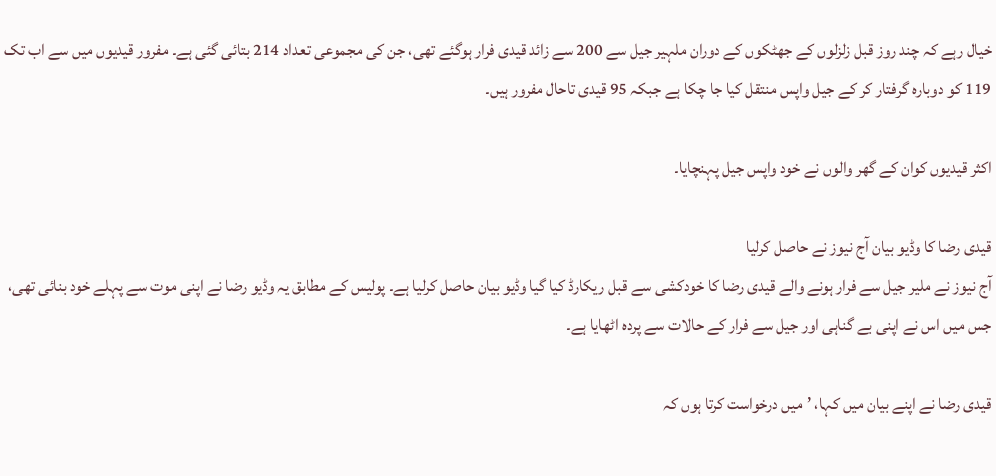خیال رہے کہ چند روز قبل زلزلوں کے جھٹکوں کے دوران ملہیر جیل سے 200 سے زائد قیدی فرار ہوگئے تھی، جن کی مجموعی تعداد 214 بتائی گئی ہے۔ مفرور قیدیوں میں سے اب تک 119 کو دوبارہ گرفتار کر کے جیل واپس منتقل کیا جا چکا ہے جبکہ 95 قیدی تاحال مفرور ہیں۔

اکثر قیدیوں کوان کے گھر والوں نے خود واپس جیل پہنچایا۔

قیدی رضا کا وڈیو بیان آج نیوز نے حاصل کرلیا
آج نیوز نے ملیر جیل سے فرار ہونے والے قیدی رضا کا خودکشی سے قبل ریکارڈ کیا گیا وڈیو بیان حاصل کرلیا ہے۔ پولیس کے مطابق یہ وڈیو رضا نے اپنی موت سے پہلے خود بنائی تھی، جس میں اس نے اپنی بے گناہی اور جیل سے فرار کے حالات سے پردہ اٹھایا ہے۔

قیدی رضا نے اپنے بیان میں کہا، ’میں درخواست کرتا ہوں کہ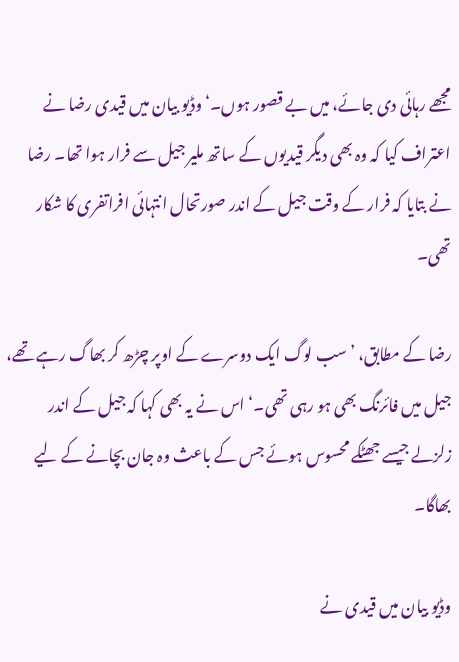مجھے رہائی دی جائے، میں بے قصور ہوں۔‘ وڈیو بیان میں قیدی رضا نے اعتراف کیا کہ وہ بھی دیگر قیدیوں کے ساتھ ملیر جیل سے فرار ہوا تھا۔ رضا نے بتایا کہ فرار کے وقت جیل کے اندر صورتحال انتہائی افراتفری کا شکار تھی۔

رضا کے مطابق، ’سب لوگ ایک دوسرے کے اوپر چڑھ کر بھاگ رہے تھے، جیل میں فائرنگ بھی ہو رہی تھی۔‘ اس نے یہ بھی کہا کہ جیل کے اندر زلزلے جیسے جھٹکے محسوس ہوئے جس کے باعث وہ جان بچانے کے لیے بھاگا۔

وڈیو بیان میں قیدی نے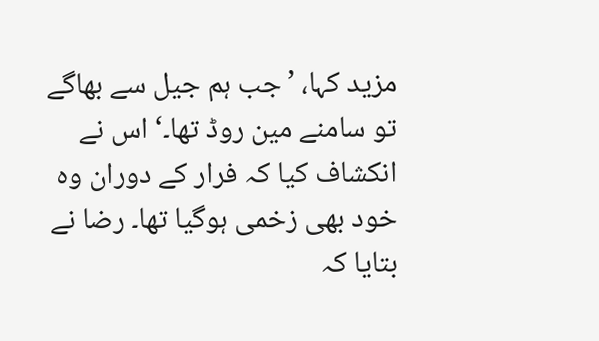مزید کہا، ’جب ہم جیل سے بھاگے تو سامنے مین روڈ تھا۔‘ اس نے انکشاف کیا کہ فرار کے دوران وہ خود بھی زخمی ہوگیا تھا۔ رضا نے بتایا کہ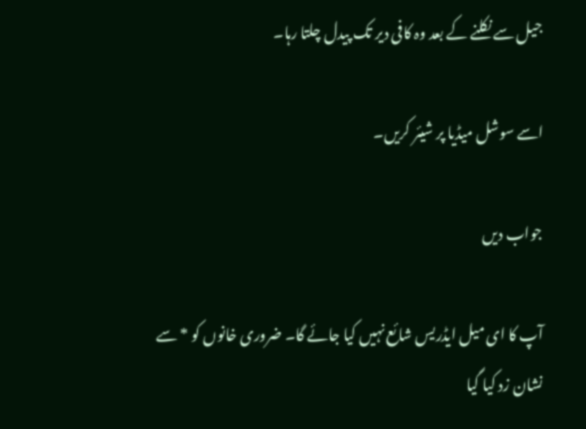جیل سے نکلنے کے بعد وہ کافی دیر تک پیدل چلتا رہا۔

اسے سوشل میڈیا پر شیئر کریں۔

جواب دیں

آپ کا ای میل ایڈریس شائع نہیں کیا جائے گا۔ ضروری خانوں کو * سے نشان زد کیا گیا